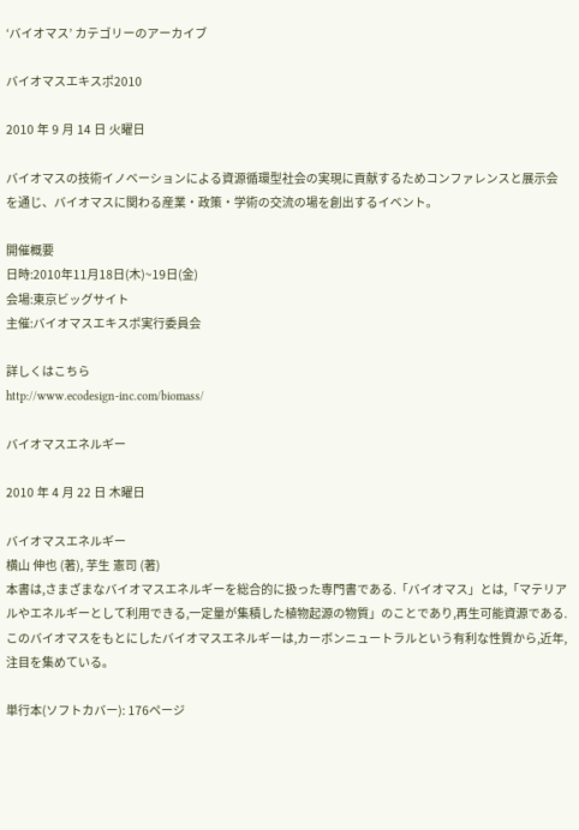‘バイオマス’ カテゴリーのアーカイブ

バイオマスエキスポ2010

2010 年 9 月 14 日 火曜日

バイオマスの技術イノベーションによる資源循環型社会の実現に貢献するためコンファレンスと展示会を通じ、バイオマスに関わる産業・政策・学術の交流の場を創出するイベント。

開催概要
日時:2010年11月18日(木)~19日(金)
会場:東京ビッグサイト
主催:バイオマスエキスポ実行委員会

詳しくはこちら
http://www.ecodesign-inc.com/biomass/

バイオマスエネルギー

2010 年 4 月 22 日 木曜日

バイオマスエネルギー
横山 伸也 (著), 芋生 憲司 (著)
本書は,さまざまなバイオマスエネルギーを総合的に扱った専門書である.「バイオマス」とは,「マテリアルやエネルギーとして利用できる,一定量が集積した植物起源の物質」のことであり,再生可能資源である.このバイオマスをもとにしたバイオマスエネルギーは,カーボンニュートラルという有利な性質から,近年,注目を集めている。

単行本(ソフトカバー): 176ページ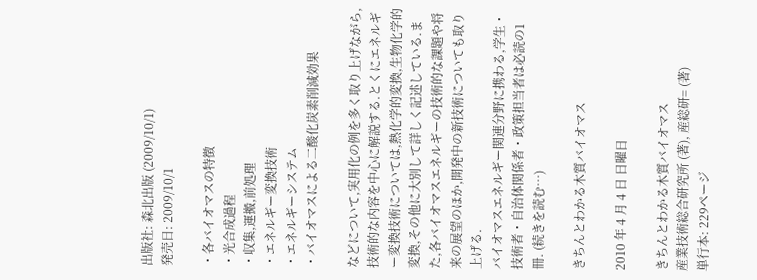出版社: 森北出版 (2009/10/1)
発売日: 2009/10/1

・各バイオマスの特徴
・光合成過程
・収集,運搬,前処理
・エネルギー変換技術
・エネルギーシステム
・バイオマスによる二酸化炭素削減効果

などについて,実用化の例を多く取り上げながら,技術的な内容を中心に解説する.とくにエネルギー変換技術については,熱化学的変換,生物化学的変換,その他に大別して詳しく記述している.また,各バイオマスエネルギーの技術的な課題や将来の展望のほか,開発中の新技術についても取り上げる.
バイオマスエネルギー関連分野に携わる,学生・技術者・自治体関係者・政策担当者は必読の1冊. (続きを読む…)

きちんとわかる木質バイオマス

2010 年 4 月 4 日 日曜日

きちんとわかる木質バイオマス
産業技術総合研究所 (著), 産総研= (著)
単行本: 229ページ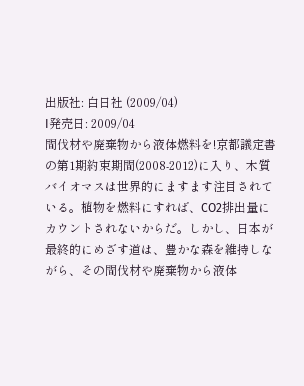出版社: 白日社 (2009/04)
I発売日: 2009/04
間伐材や廃棄物から液体燃料を!京都議定書の第1期約束期間(2008‐2012)に入り、木質バイオマスは世界的にますます注目されている。植物を燃料にすれば、CO2排出量にカウントされないからだ。しかし、日本が最終的にめざす道は、豊かな森を維持しながら、その間伐材や廃棄物から液体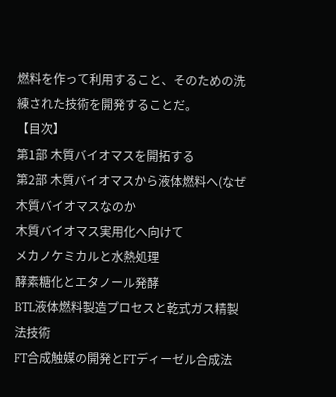燃料を作って利用すること、そのための洗練された技術を開発することだ。
【目次】
第1部 木質バイオマスを開拓する
第2部 木質バイオマスから液体燃料へ(なぜ木質バイオマスなのか
木質バイオマス実用化へ向けて
メカノケミカルと水熱処理
酵素糖化とエタノール発酵
BTL液体燃料製造プロセスと乾式ガス精製法技術
FT合成触媒の開発とFTディーゼル合成法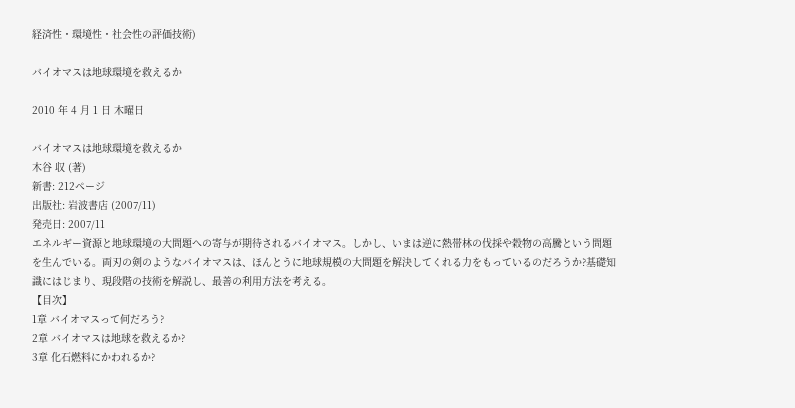経済性・環境性・社会性の評価技術)

バイオマスは地球環境を救えるか

2010 年 4 月 1 日 木曜日

バイオマスは地球環境を救えるか
木谷 収 (著)
新書: 212ページ
出版社: 岩波書店 (2007/11)
発売日: 2007/11
エネルギー資源と地球環境の大問題への寄与が期待されるバイオマス。しかし、いまは逆に熱帯林の伐採や穀物の高騰という問題を生んでいる。両刃の剣のようなバイオマスは、ほんとうに地球規模の大問題を解決してくれる力をもっているのだろうか?基礎知識にはじまり、現段階の技術を解説し、最善の利用方法を考える。
【目次】
1章 バイオマスって何だろう?
2章 バイオマスは地球を救えるか?
3章 化石燃料にかわれるか?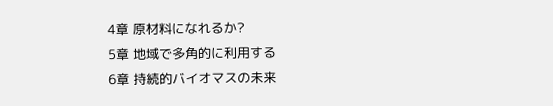4章 原材料になれるか?
5章 地域で多角的に利用する
6章 持続的バイオマスの未来